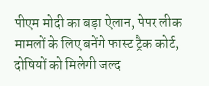पीएम मोदी का बड़ा ऐलान, पेपर लीक मामलों के लिए बनेंगे फास्ट ट्रैक कोर्ट, दोषियों को मिलेगी जल्द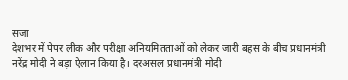सजा
देशभर में पेपर लीक और परीक्षा अनियमितताओं को लेकर जारी बहस के बीच प्रधानमंत्री नरेंद्र मोदी ने बड़ा ऐलान किया है। दरअसल प्रधानमंत्री मोदी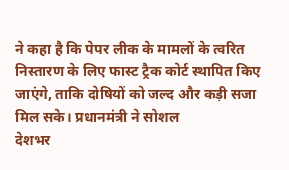ने कहा है कि पेपर लीक के मामलों के त्वरित निस्तारण के लिए फास्ट ट्रैक कोर्ट स्थापित किए जाएंगे, ताकि दोषियों को जल्द और कड़ी सजा मिल सके। प्रधानमंत्री ने सोशल
देशभर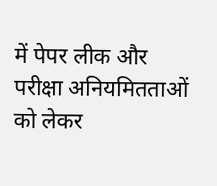में पेपर लीक और परीक्षा अनियमितताओं को लेकर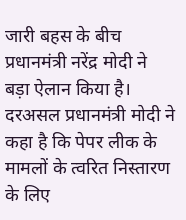जारी बहस के बीच प्रधानमंत्री नरेंद्र मोदी ने बड़ा ऐलान किया है। दरअसल प्रधानमंत्री मोदी ने कहा है कि पेपर लीक के मामलों के त्वरित निस्तारण के लिए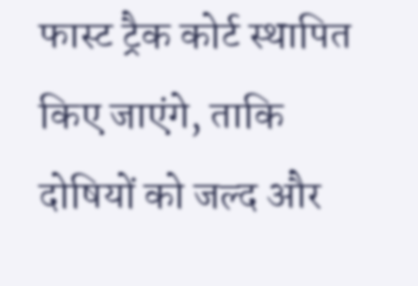फास्ट ट्रैक कोर्ट स्थापित किए जाएंगे, ताकि दोषियों को जल्द और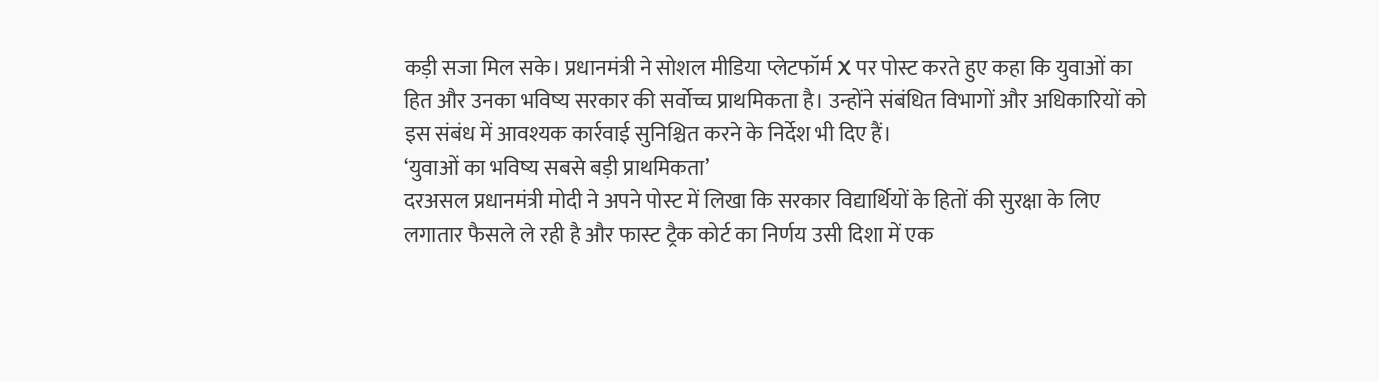कड़ी सजा मिल सके। प्रधानमंत्री ने सोशल मीडिया प्लेटफॉर्म X पर पोस्ट करते हुए कहा कि युवाओं का हित और उनका भविष्य सरकार की सर्वोच्च प्राथमिकता है। उन्होंने संबंधित विभागों और अधिकारियों को इस संबंध में आवश्यक कार्रवाई सुनिश्चित करने के निर्देश भी दिए हैं।
‘युवाओं का भविष्य सबसे बड़ी प्राथमिकता’
दरअसल प्रधानमंत्री मोदी ने अपने पोस्ट में लिखा कि सरकार विद्यार्थियों के हितों की सुरक्षा के लिए लगातार फैसले ले रही है और फास्ट ट्रैक कोर्ट का निर्णय उसी दिशा में एक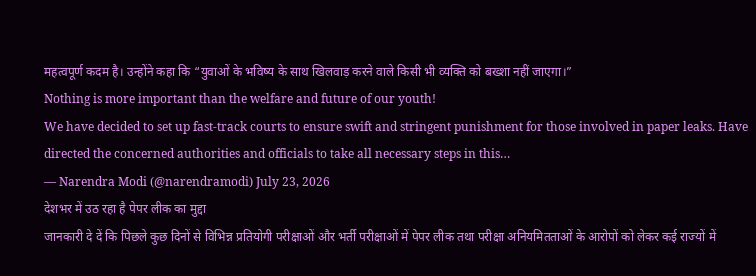महत्वपूर्ण कदम है। उन्होंने कहा कि “युवाओं के भविष्य के साथ खिलवाड़ करने वाले किसी भी व्यक्ति को बख्शा नहीं जाएगा।”
Nothing is more important than the welfare and future of our youth!
We have decided to set up fast-track courts to ensure swift and stringent punishment for those involved in paper leaks. Have directed the concerned authorities and officials to take all necessary steps in this…
— Narendra Modi (@narendramodi) July 23, 2026
देशभर में उठ रहा है पेपर लीक का मुद्दा
जानकारी दे दें कि पिछले कुछ दिनों से विभिन्न प्रतियोगी परीक्षाओं और भर्ती परीक्षाओं में पेपर लीक तथा परीक्षा अनियमितताओं के आरोपों को लेकर कई राज्यों में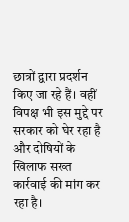छात्रों द्वारा प्रदर्शन किए जा रहे हैं। वहीं विपक्ष भी इस मुद्दे पर सरकार को घेर रहा है और दोषियों के खिलाफ सख्त कार्रवाई की मांग कर रहा है।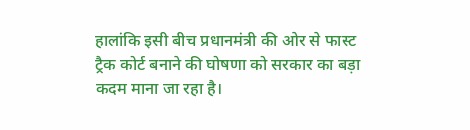हालांकि इसी बीच प्रधानमंत्री की ओर से फास्ट ट्रैक कोर्ट बनाने की घोषणा को सरकार का बड़ा कदम माना जा रहा है।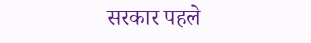सरकार पहले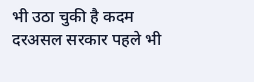भी उठा चुकी है कदम
दरअसल सरकार पहले भी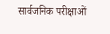सार्वजनिक परीक्षाओं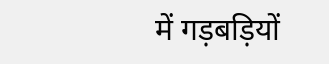में गड़बड़ियों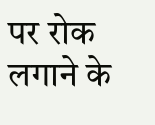पर रोक लगाने के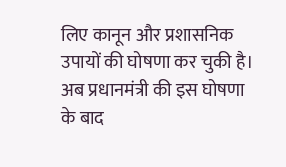लिए कानून और प्रशासनिक उपायों की घोषणा कर चुकी है। अब प्रधानमंत्री की इस घोषणा के बाद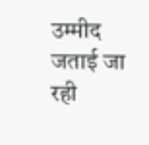उम्मीद जताई जा रही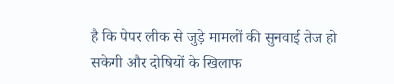है कि पेपर लीक से जुड़े मामलों की सुनवाई तेज हो सकेगी और दोषियों के खिलाफ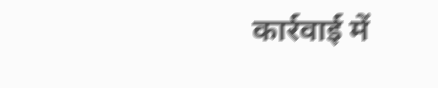कार्रवाई में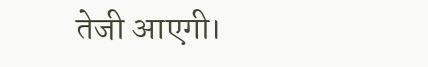तेजी आएगी।